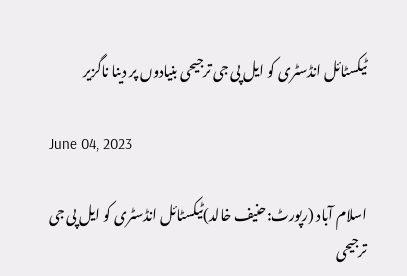ٹیکسٹائل انڈسٹری کو ایل پی جی ترجیحی بنیادوں پر دینا ناگزیر

June 04, 2023

اسلام آباد (رپورٹ:حنیف خالد)ٹیکسٹائل انڈسٹری کو ایل پی جی ترجیحی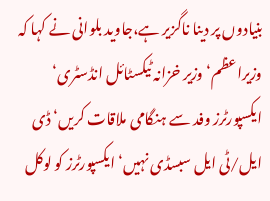بنیادوں پر دینا ناگزیر ہے،جاوید بلوانی نے کہا کہ وزیراعظم‘ وزیر خزانہ ٹیکسٹائل انڈسٹری‘ ایکسپورٹرز وفد سے ہنگامی ملاقات کریں‘ ڈی ایل/ٹی ایل سبسڈی نہیں‘ ایکسپورٹرز کو لوکل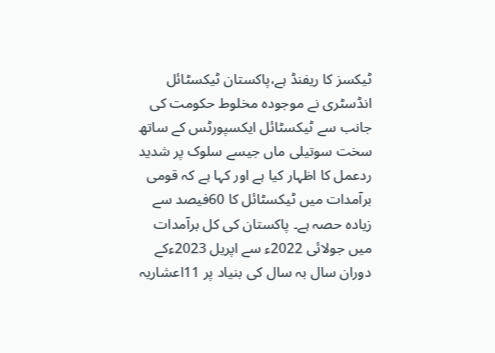ٹیکسز کا ریفنڈ ہے،پاکستان ٹیکسٹائل انڈسٹری نے موجودہ مخلوط حکومت کی جانب سے ٹیکسٹائل ایکسپورٹس کے ساتھ سخت سوتیلی ماں جیسے سلوک پر شدید ردعمل کا اظہار کیا ہے اور کہا ہے کہ قومی برآمدات میں ٹیکسٹائل کا 60فیصد سے زیادہ حصہ ہے۔ پاکستان کی کل برآمدات میں جولائی 2022ء سے اپریل 2023ءکے دوران سال بہ سال کی بنیاد پر 11اعشاریہ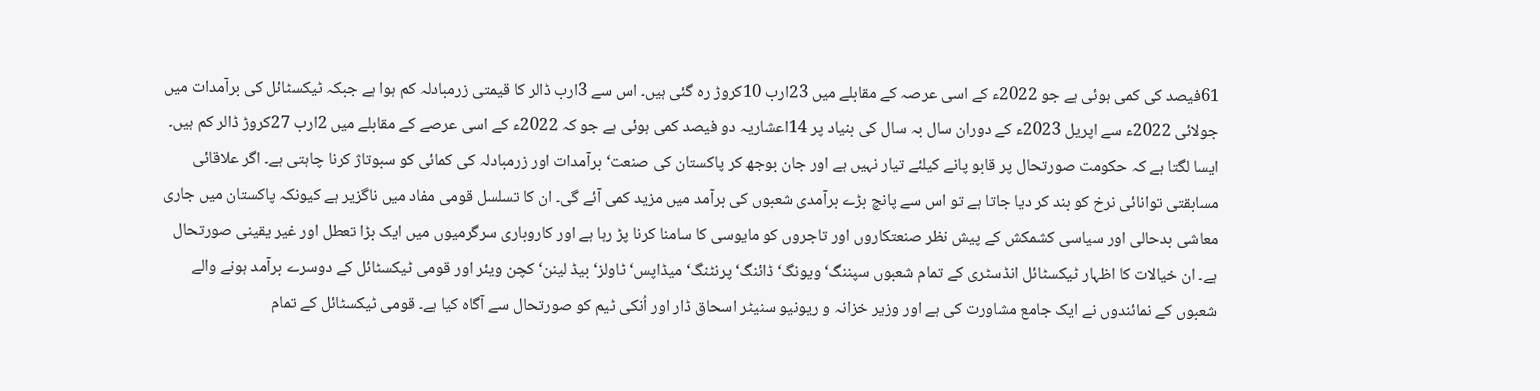61فیصد کی کمی ہوئی ہے جو 2022ء کے اسی عرصہ کے مقابلے میں 23ارب 10کروڑ رہ گئی ہیں۔ اس سے 3ارب ڈالر کا قیمتی زرمبادلہ کم ہوا ہے جبکہ ٹیکسٹائل کی برآمدات میں جولائی 2022ء سے اپریل 2023ء کے دوران سال بہ سال کی بنیاد پر 14اعشاریہ دو فیصد کمی ہوئی ہے جو کہ 2022ء کے اسی عرصے کے مقابلے میں 2ارب 27کروڑ ڈالر کم ہیں۔ ایسا لگتا ہے کہ حکومت صورتحال پر قابو پانے کیلئے تیار نہیں ہے اور جان بوجھ کر پاکستان کی صنعت‘ برآمدات اور زرمبادلہ کی کمائی کو سبوتاژ کرنا چاہتی ہے۔ اگر علاقائی مسابقتی توانائی نرخ کو بند کر دیا جاتا ہے تو اس سے پانچ بڑے برآمدی شعبوں کی برآمد میں مزید کمی آئے گی۔ ان کا تسلسل قومی مفاد میں ناگزیر ہے کیونکہ پاکستان میں جاری معاشی بدحالی اور سیاسی کشمکش کے پیش نظر صنعتکاروں اور تاجروں کو مایوسی کا سامنا کرنا پڑ رہا ہے اور کاروباری سرگرمیوں میں ایک بڑا تعطل اور غیر یقینی صورتحال ہے۔ ان خیالات کا اظہار ٹیکسٹائل انڈسٹری کے تمام شعبوں سپننگ‘ ویونگ‘ ڈائنگ‘ پرنٹنگ‘ میڈاپس‘ ٹاولز‘ بیڈ لینن‘ کچن ویئر اور قومی ٹیکسٹائل کے دوسرے برآمد ہونے والے شعبوں کے نمائندوں نے ایک جامع مشاورت کی ہے اور وزیر خزانہ و ریونیو سنیٹر اسحاق ڈار اور اُنکی ٹیم کو صورتحال سے آگاہ کیا ہے۔ قومی ٹیکسٹائل کے تمام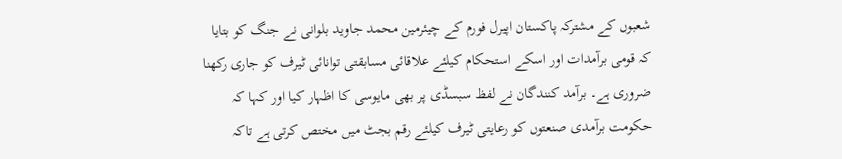شعبوں کے مشترکہ پاکستان اپیرل فورم کے چیئرمین محمد جاوید بلوانی نے جنگ کو بتایا کہ قومی برآمدات اور اسکے استحکام کیلئے علاقائی مسابقتی توانائی ٹیرف کو جاری رکھنا ضروری ہے۔ برآمد کنندگان نے لفظ سبسڈی پر بھی مایوسی کا اظہار کیا اور کہا کہ حکومت برآمدی صنعتوں کو رعایتی ٹیرف کیلئے رقم بجٹ میں مختص کرتی ہے تاکہ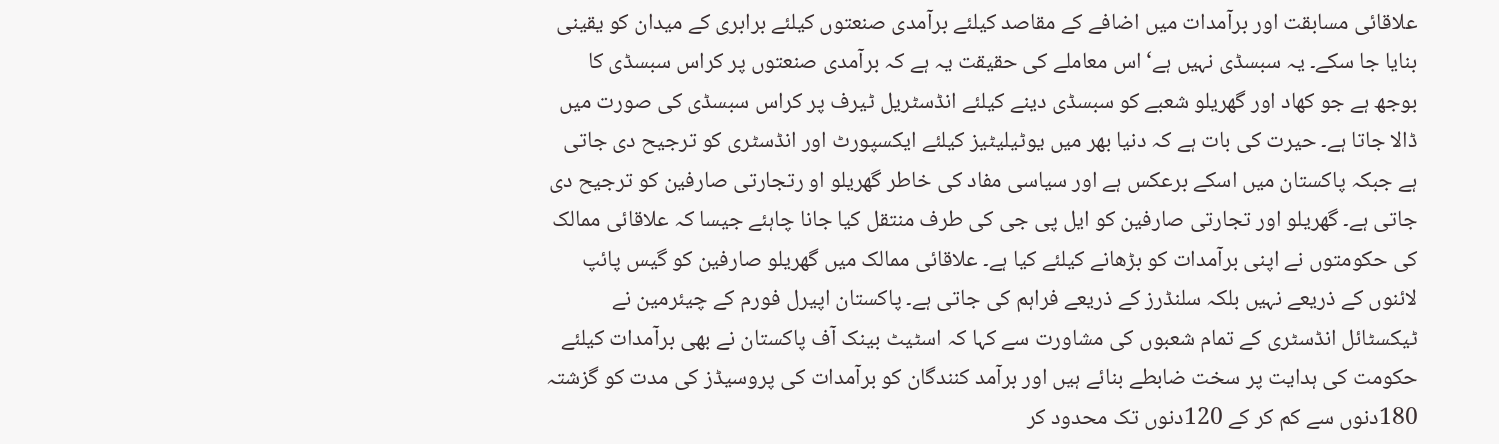علاقائی مسابقت اور برآمدات میں اضافے کے مقاصد کیلئے برآمدی صنعتوں کیلئے برابری کے میدان کو یقینی بنایا جا سکے۔ یہ سبسڈی نہیں ہے‘ اس معاملے کی حقیقت یہ ہے کہ برآمدی صنعتوں پر کراس سبسڈی کا بوجھ ہے جو کھاد اور گھریلو شعبے کو سبسڈی دینے کیلئے انڈسٹریل ٹیرف پر کراس سبسڈی کی صورت میں ڈالا جاتا ہے۔ حیرت کی بات ہے کہ دنیا بھر میں یوٹیلیٹیز کیلئے ایکسپورٹ اور انڈسٹری کو ترجیح دی جاتی ہے جبکہ پاکستان میں اسکے برعکس ہے اور سیاسی مفاد کی خاطر گھریلو او رتجارتی صارفین کو ترجیح دی جاتی ہے۔ گھریلو اور تجارتی صارفین کو ایل پی جی کی طرف منتقل کیا جانا چاہئے جیسا کہ علاقائی ممالک کی حکومتوں نے اپنی برآمدات کو بڑھانے کیلئے کیا ہے۔ علاقائی ممالک میں گھریلو صارفین کو گیس پائپ لائنوں کے ذریعے نہیں بلکہ سلنڈرز کے ذریعے فراہم کی جاتی ہے۔ پاکستان اپیرل فورم کے چیئرمین نے ٹیکسٹائل انڈسٹری کے تمام شعبوں کی مشاورت سے کہا کہ اسٹیٹ بینک آف پاکستان نے بھی برآمدات کیلئے حکومت کی ہدایت پر سخت ضابطے بنائے ہیں اور برآمد کنندگان کو برآمدات کی پروسیڈز کی مدت کو گزشتہ 180دنوں سے کم کر کے 120دنوں تک محدود کر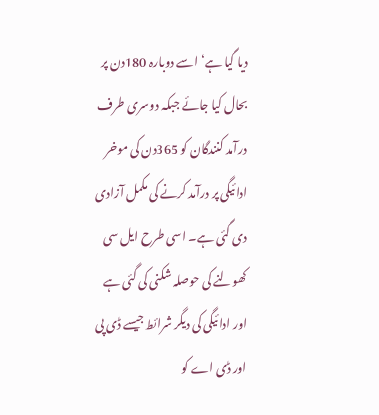دیا گیا ہے‘ اسے دوبارہ 180دن پر بحال کیا جائے جبکہ دوسری طرف درآمد کنندگان کو 365دن کی موخر ادائیگی پر درآمد کرنے کی مکمل آزادی دی گئی ہے۔ اسی طرح ایل سی کھولنے کی حوصلہ شکنی کی گئی ہے اور ادائیگی کی دیگر شرائط جیسے ڈی پی اور ڈی اے کو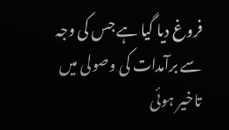فروغ دیا گیا ہے جس کی وجہ سے برآمدات کی وصولی میں تاخیر ہوئی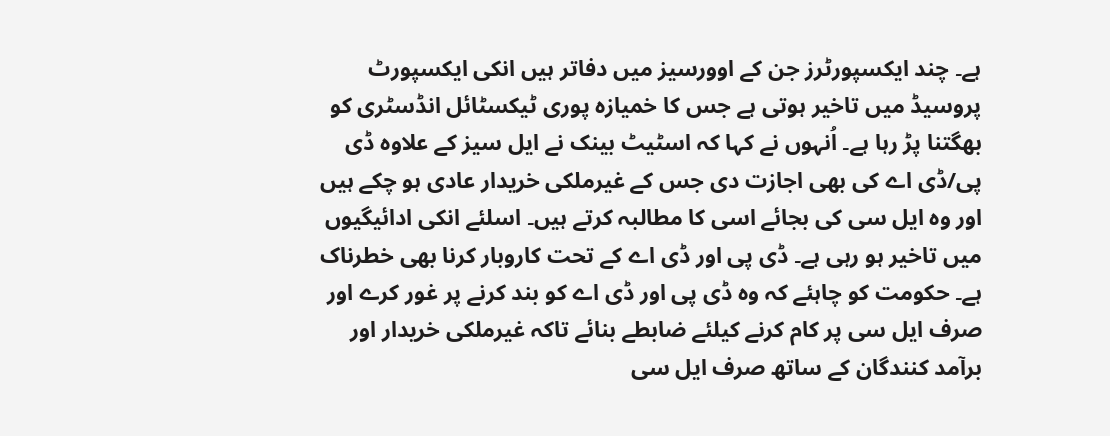ہے۔ چند ایکسپورٹرز جن کے اوورسیز میں دفاتر ہیں انکی ایکسپورٹ پروسیڈ میں تاخیر ہوتی ہے جس کا خمیازہ پوری ٹیکسٹائل انڈسٹری کو بھگتنا پڑ رہا ہے۔ اُنہوں نے کہا کہ اسٹیٹ بینک نے ایل سیز کے علاوہ ڈی پی/ڈی اے کی بھی اجازت دی جس کے غیرملکی خریدار عادی ہو چکے ہیں اور وہ ایل سی کی بجائے اسی کا مطالبہ کرتے ہیں۔ اسلئے انکی ادائیگیوں میں تاخیر ہو رہی ہے۔ ڈی پی اور ڈی اے کے تحت کاروبار کرنا بھی خطرناک ہے۔ حکومت کو چاہئے کہ وہ ڈی پی اور ڈی اے کو بند کرنے پر غور کرے اور صرف ایل سی پر کام کرنے کیلئے ضابطے بنائے تاکہ غیرملکی خریدار اور برآمد کنندگان کے ساتھ صرف ایل سی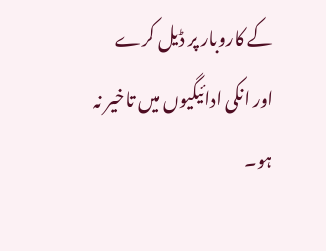کے کاروبار پر ڈیل کرے اور انکی ادائیگیوں میں تاخیر نہ ہو۔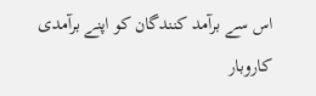اس سے برآمد کنندگان کو اپنے برآمدی کاروبار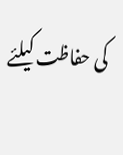کی حفاظت کیلئے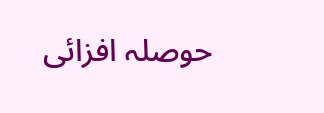حوصلہ افزائی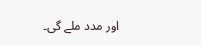اور مدد ملے گی۔